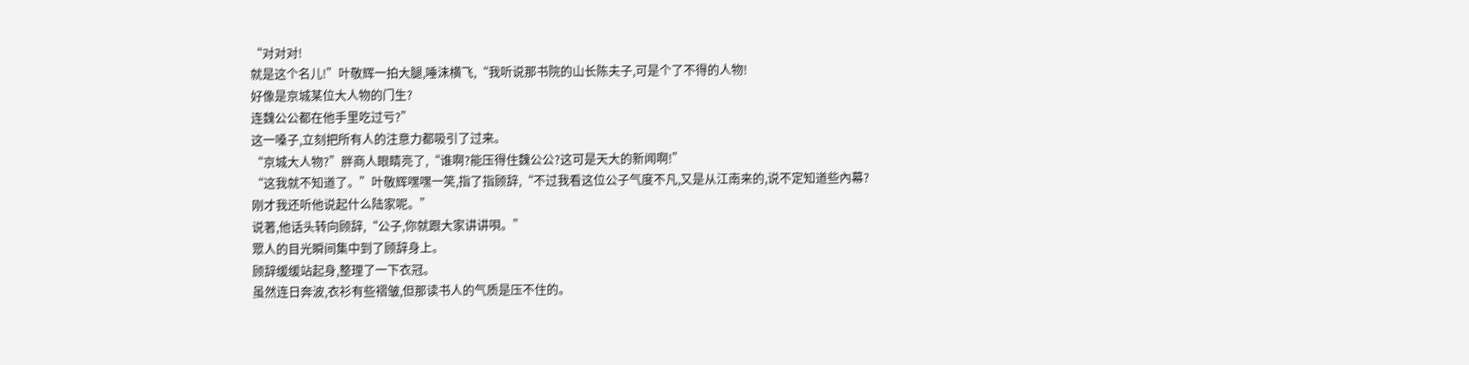“对对对!
就是这个名儿!”叶敬辉一拍大腿,唾沫横飞,“我听说那书院的山长陈夫子,可是个了不得的人物!
好像是京城某位大人物的门生?
连魏公公都在他手里吃过亏?”
这一嗓子,立刻把所有人的注意力都吸引了过来。
“京城大人物?”胖商人眼睛亮了,“谁啊?能压得住魏公公?这可是天大的新闻啊!”
“这我就不知道了。”叶敬辉嘿嘿一笑,指了指顾辞,“不过我看这位公子气度不凡,又是从江南来的,说不定知道些內幕?
刚才我还听他说起什么陆家呢。”
说著,他话头转向顾辞,“公子,你就跟大家讲讲唄。”
眾人的目光瞬间集中到了顾辞身上。
顾辞缓缓站起身,整理了一下衣冠。
虽然连日奔波,衣衫有些褶皱,但那读书人的气质是压不住的。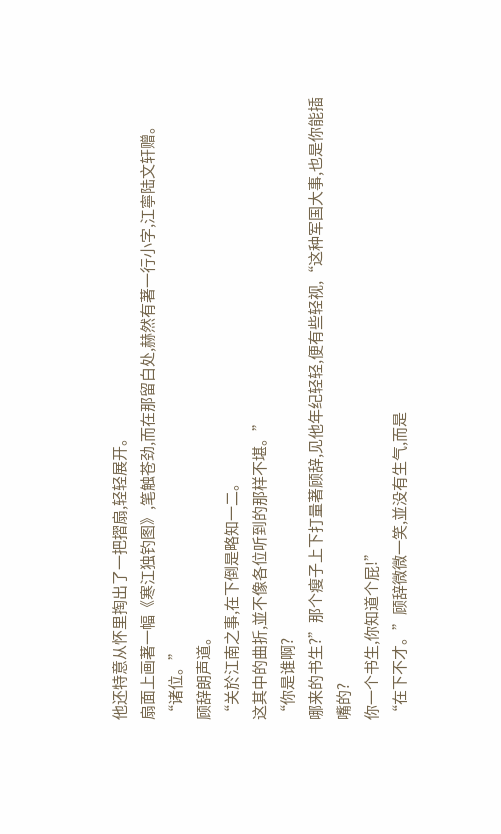他还特意从怀里掏出了一把摺扇,轻轻展开。
扇面上画著一幅《寒江独钓图》,笔触苍劲,而在那留白处,赫然有著一行小字,江寧陆文轩赠。
“诸位。”
顾辞朗声道。
“关於江南之事,在下倒是略知一二。
这其中的曲折,並不像各位听到的那样不堪。”
“你是谁啊?
哪来的书生?”那个瘦子上下打量著顾辞,见他年纪轻轻,便有些轻视,“这种军国大事,也是你能插嘴的?
你一个书生,你知道个屁!”
“在下不才。”顾辞微微一笑,並没有生气,而是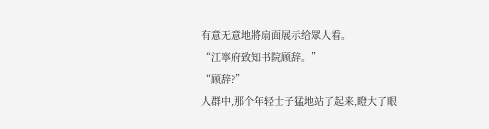有意无意地將扇面展示给眾人看。
“江寧府致知书院顾辞。”
“顾辞?”
人群中,那个年轻士子猛地站了起来,瞪大了眼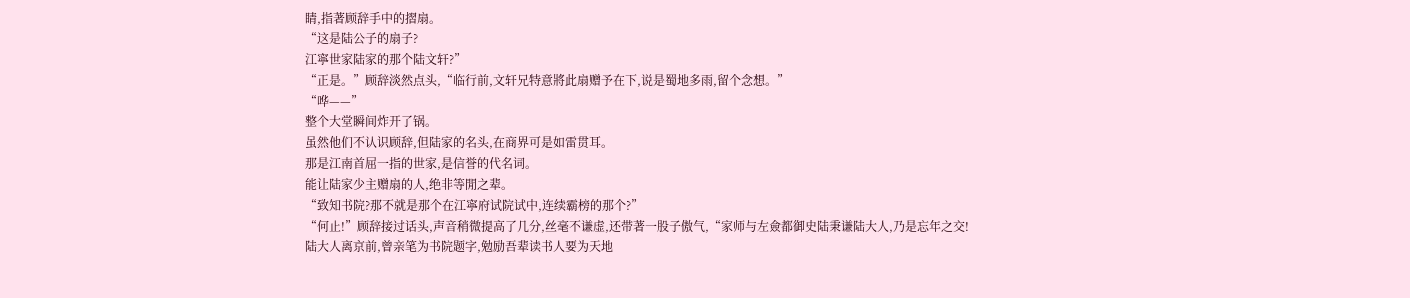睛,指著顾辞手中的摺扇。
“这是陆公子的扇子?
江寧世家陆家的那个陆文轩?”
“正是。”顾辞淡然点头,“临行前,文轩兄特意將此扇赠予在下,说是蜀地多雨,留个念想。”
“哗——”
整个大堂瞬间炸开了锅。
虽然他们不认识顾辞,但陆家的名头,在商界可是如雷贯耳。
那是江南首屈一指的世家,是信誉的代名词。
能让陆家少主赠扇的人,绝非等閒之辈。
“致知书院?那不就是那个在江寧府试院试中,连续霸榜的那个?”
“何止!”顾辞接过话头,声音稍微提高了几分,丝毫不谦虚,还带著一股子傲气,“家师与左僉都御史陆秉谦陆大人,乃是忘年之交!
陆大人离京前,曾亲笔为书院题字,勉励吾辈读书人要为天地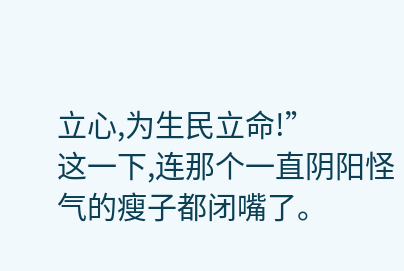立心,为生民立命!”
这一下,连那个一直阴阳怪气的瘦子都闭嘴了。